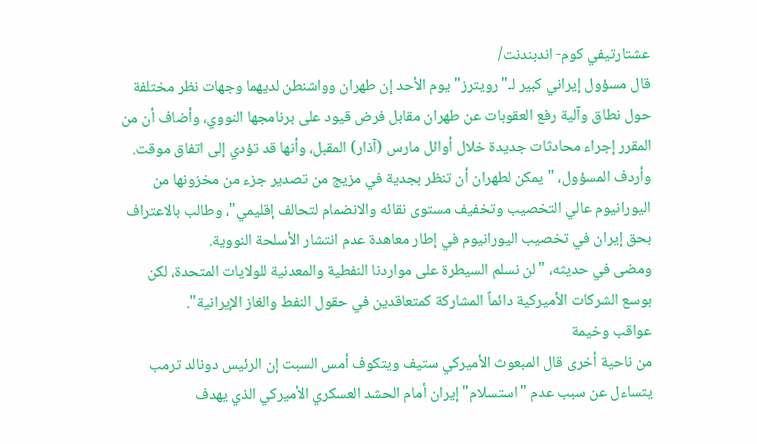عشتارتيفي كوم- اندبندنت/
قال مسؤول إيراني كبير لـ"رويترز" يوم الأحد إن طهران وواشنطن لديهما وجهات نظر مختلفة حول نطاق وآلية رفع العقوبات عن طهران مقابل فرض قيود على برنامجها النووي، وأضاف أن من المقرر إجراء محادثات جديدة خلال أوائل مارس (آذار) المقبل، وأنها قد تؤدي إلى اتفاق موقت.
وأردف المسؤول، "يمكن لطهران أن تنظر بجدية في مزيج من تصدير جزء من مخزونها من اليورانيوم عالي التخصيب وتخفيف مستوى نقائه والانضمام لتحالف إقليمي"، وطالب بالاعتراف بحق إيران في تخصيب اليورانيوم في إطار معاهدة عدم انتشار الأسلحة النووية.
ومضى في حديثه، "لن نسلم السيطرة على مواردنا النفطية والمعدنية للولايات المتحدة، لكن بوسع الشركات الأميركية دائماً المشاركة كمتعاقدين في حقول النفط والغاز الإيرانية".
عواقب وخيمة
من ناحية أخرى قال المبعوث الأميركي ستيف ويتكوف أمس السبت إن الرئيس دونالد ترمب يتساءل عن سبب عدم "استسلام" إيران أمام الحشد العسكري الأميركي الذي يهدف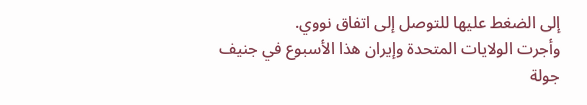إلى الضغط عليها للتوصل إلى اتفاق نووي.
وأجرت الولايات المتحدة وإيران هذا الأسبوع في جنيف جولة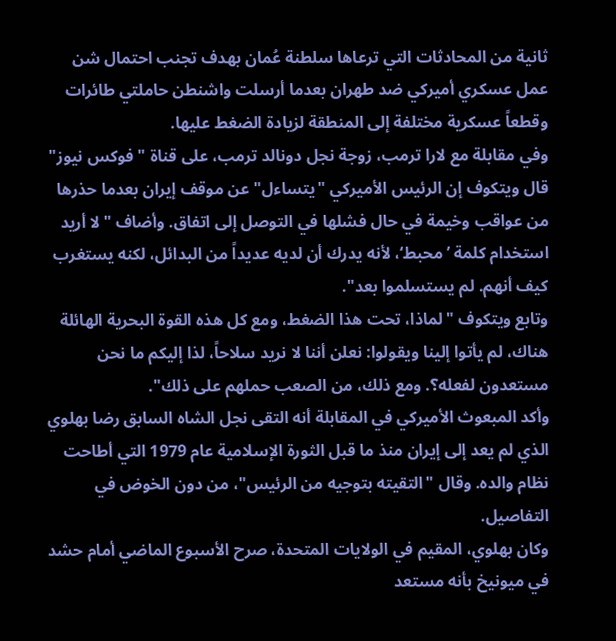ثانية من المحادثات التي ترعاها سلطنة عُمان بهدف تجنب احتمال شن عمل عسكري أميركي ضد طهران بعدما أرسلت واشنطن حاملتي طائرات وقطعاً عسكرية مختلفة إلى المنطقة لزيادة الضغط عليها.
وفي مقابلة مع لارا ترمب، زوجة نجل دونالد ترمب، على قناة "فوكس نيوز" قال ويتكوف إن الرئيس الأميركي "يتساءل" عن موقف إيران بعدما حذرها من عواقب وخيمة في حال فشلها في التوصل إلى اتفاق. وأضاف "لا أريد استخدام كلمة ’محبط‘، لأنه يدرك أن لديه عديداً من البدائل، لكنه يستغرب كيف أنهم. لم يستسلموا بعد".
وتابع ويتكوف "لماذا، تحت هذا الضغط، ومع كل هذه القوة البحرية الهائلة هناك، لم يأتوا إلينا ويقولوا: نعلن أننا لا نريد سلاحاً، لذا إليكم ما نحن مستعدون لفعله؟. ومع ذلك، من الصعب حملهم على ذلك".
وأكد المبعوث الأميركي في المقابلة أنه التقى نجل الشاه السابق رضا بهلوي الذي لم يعد إلى إيران منذ ما قبل الثورة الإسلامية عام 1979 التي أطاحت نظام والده. وقال "التقيته بتوجيه من الرئيس"، من دون الخوض في التفاصيل.
وكان بهلوي، المقيم في الولايات المتحدة، صرح الأسبوع الماضي أمام حشد في ميونيخ بأنه مستعد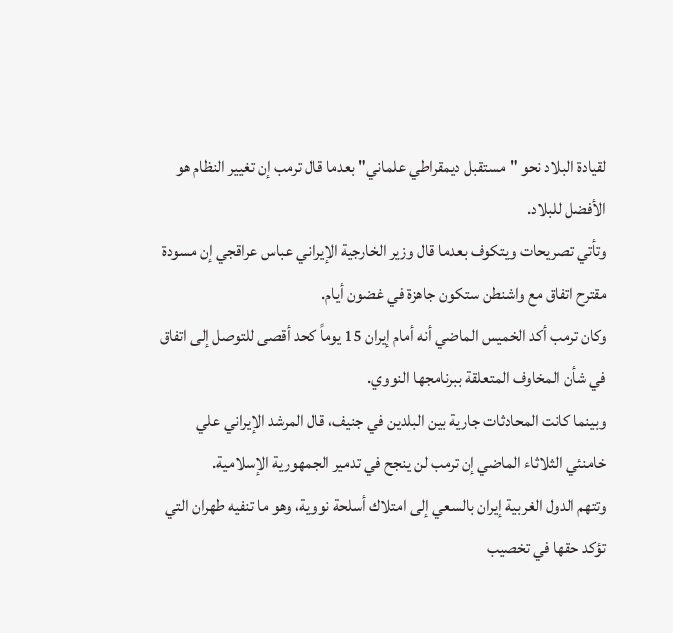لقيادة البلاد نحو "مستقبل ديمقراطي علماني" بعدما قال ترمب إن تغيير النظام هو الأفضل للبلاد.
وتأتي تصريحات ويتكوف بعدما قال وزير الخارجية الإيراني عباس عراقجي إن مسودة مقترح اتفاق مع واشنطن ستكون جاهزة في غضون أيام.
وكان ترمب أكد الخميس الماضي أنه أمام إيران 15 يوماً كحد أقصى للتوصل إلى اتفاق في شأن المخاوف المتعلقة ببرنامجها النووي.
وبينما كانت المحادثات جارية بين البلدين في جنيف، قال المرشد الإيراني علي خامنئي الثلاثاء الماضي إن ترمب لن ينجح في تدمير الجمهورية الإسلامية.
وتتهم الدول الغربية إيران بالسعي إلى امتلاك أسلحة نووية، وهو ما تنفيه طهران التي تؤكد حقها في تخصيب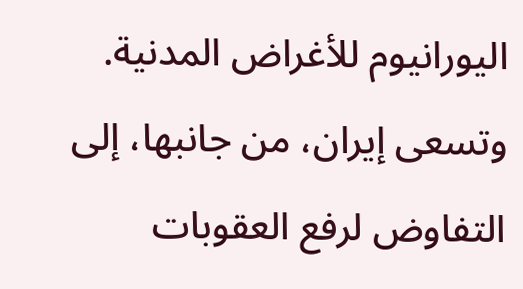اليورانيوم للأغراض المدنية.
وتسعى إيران، من جانبها، إلى التفاوض لرفع العقوبات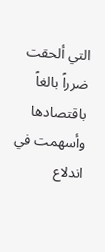التي ألحقت ضرراً بالغاً باقتصادها وأسهمت في اندلاع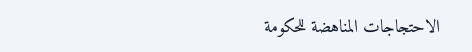الاحتجاجات المناهضة للحكومة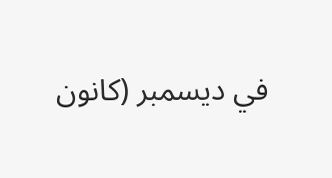في ديسمبر (كانون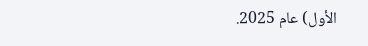الأول) عام 2025.